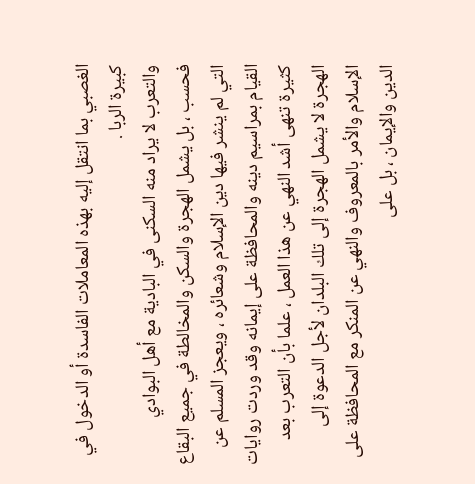الغصبي بما انتقل إليه بهذه المعاملات الفاسدة أو الدخول في
كبيرة الربا .
والتعرب لا يراد منه السكنى في البادية مع أهل البوادي
فحسب ، بل يشمل الهجرة والسكن والمخالطة في جميع البقاع
التي لم ينشر فيها دين الإسلام وشعائره ، ويعجز المسلم عن
القيام بمراسيم دينه والمحافظة على إيمانه وقد وردت روايات
كثيرة تنهى أشد النهي عن هذا العمل ، علما بأن التعرب بعد
الهجرة لا يشمل الهجرة إلى تلك البلدان لأجل الدعوة إلى
الإسلام والأمر بالمعروف والنهي عن المنكر مع المحافظة على
الدين والإيمان ، بل على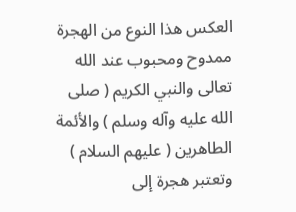العكس هذا النوع من الهجرة
ممدوح ومحبوب عند الله تعالى والنبي الكريم ( صلى الله عليه وآله وسلم ) والأئمة
الطاهرين ( عليهم السلام ) وتعتبر هجرة إلى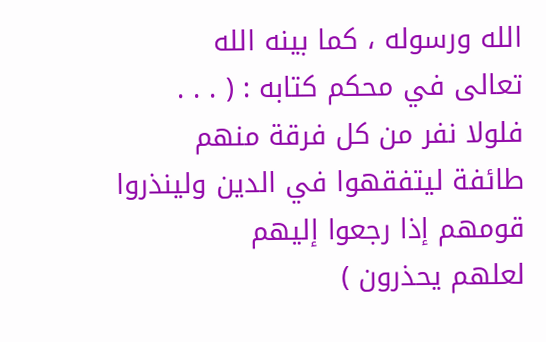الله ورسوله ، كما بينه الله
تعالى في محكم كتابه : ( . . . فلولا نفر من كل فرقة منهم
طائفة ليتفقهوا في الدين ولينذروا قومهم إذا رجعوا إليهم
لعلهم يحذرون )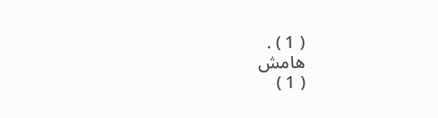( 1 ) .
هامش
( 1 )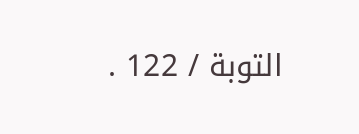التوبة / 122 .